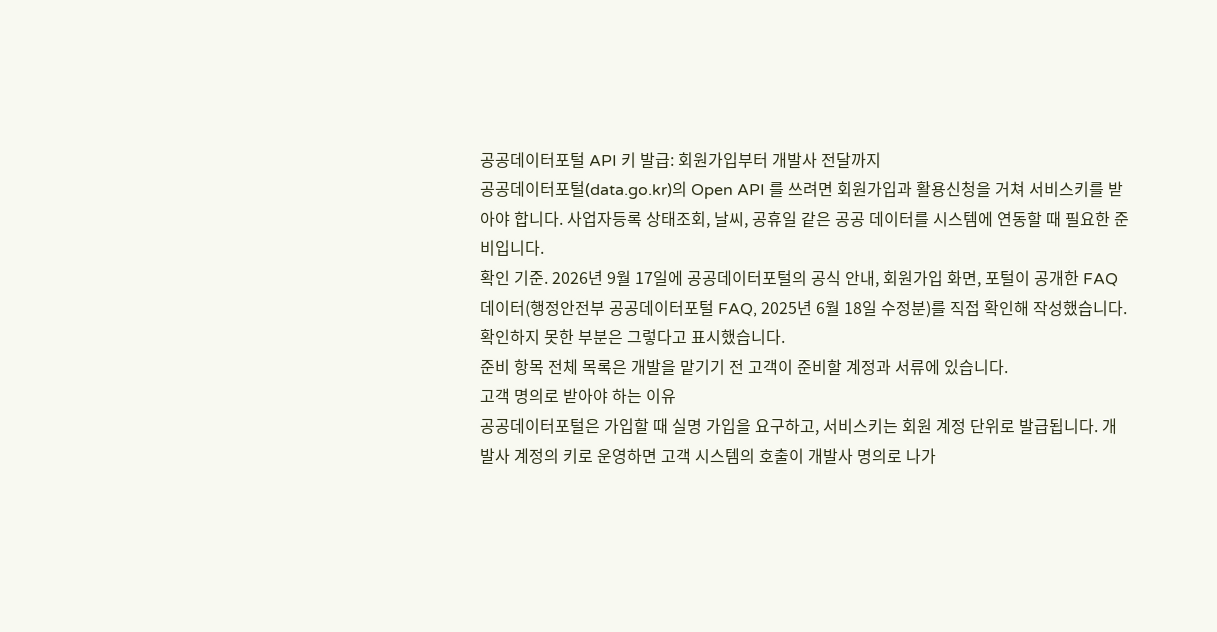공공데이터포털 API 키 발급: 회원가입부터 개발사 전달까지
공공데이터포털(data.go.kr)의 Open API 를 쓰려면 회원가입과 활용신청을 거쳐 서비스키를 받아야 합니다. 사업자등록 상태조회, 날씨, 공휴일 같은 공공 데이터를 시스템에 연동할 때 필요한 준비입니다.
확인 기준. 2026년 9월 17일에 공공데이터포털의 공식 안내, 회원가입 화면, 포털이 공개한 FAQ 데이터(행정안전부 공공데이터포털 FAQ, 2025년 6월 18일 수정분)를 직접 확인해 작성했습니다. 확인하지 못한 부분은 그렇다고 표시했습니다.
준비 항목 전체 목록은 개발을 맡기기 전 고객이 준비할 계정과 서류에 있습니다.
고객 명의로 받아야 하는 이유
공공데이터포털은 가입할 때 실명 가입을 요구하고, 서비스키는 회원 계정 단위로 발급됩니다. 개발사 계정의 키로 운영하면 고객 시스템의 호출이 개발사 명의로 나가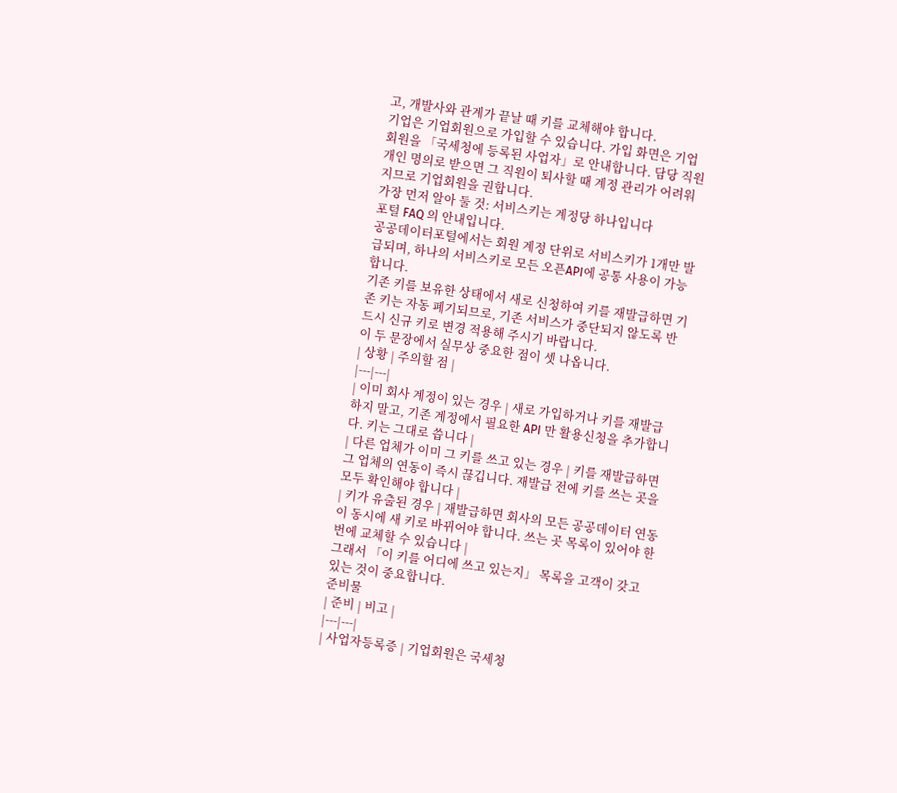고, 개발사와 관계가 끝날 때 키를 교체해야 합니다.
기업은 기업회원으로 가입할 수 있습니다. 가입 화면은 기업회원을 「국세청에 등록된 사업자」로 안내합니다. 담당 직원 개인 명의로 받으면 그 직원이 퇴사할 때 계정 관리가 어려워지므로 기업회원을 권합니다.
가장 먼저 알아 둘 것: 서비스키는 계정당 하나입니다
포털 FAQ 의 안내입니다.
공공데이터포털에서는 회원 계정 단위로 서비스키가 1개만 발급되며, 하나의 서비스키로 모든 오픈API에 공통 사용이 가능합니다.
기존 키를 보유한 상태에서 새로 신청하여 키를 재발급하면 기존 키는 자동 폐기되므로, 기존 서비스가 중단되지 않도록 반드시 신규 키로 변경 적용해 주시기 바랍니다.
이 두 문장에서 실무상 중요한 점이 셋 나옵니다.
| 상황 | 주의할 점 |
|---|---|
| 이미 회사 계정이 있는 경우 | 새로 가입하거나 키를 재발급하지 말고, 기존 계정에서 필요한 API 만 활용신청을 추가합니다. 키는 그대로 씁니다 |
| 다른 업체가 이미 그 키를 쓰고 있는 경우 | 키를 재발급하면 그 업체의 연동이 즉시 끊깁니다. 재발급 전에 키를 쓰는 곳을 모두 확인해야 합니다 |
| 키가 유출된 경우 | 재발급하면 회사의 모든 공공데이터 연동이 동시에 새 키로 바뀌어야 합니다. 쓰는 곳 목록이 있어야 한 번에 교체할 수 있습니다 |
그래서 「이 키를 어디에 쓰고 있는지」 목록을 고객이 갖고 있는 것이 중요합니다.
준비물
| 준비 | 비고 |
|---|---|
| 사업자등록증 | 기업회원은 국세청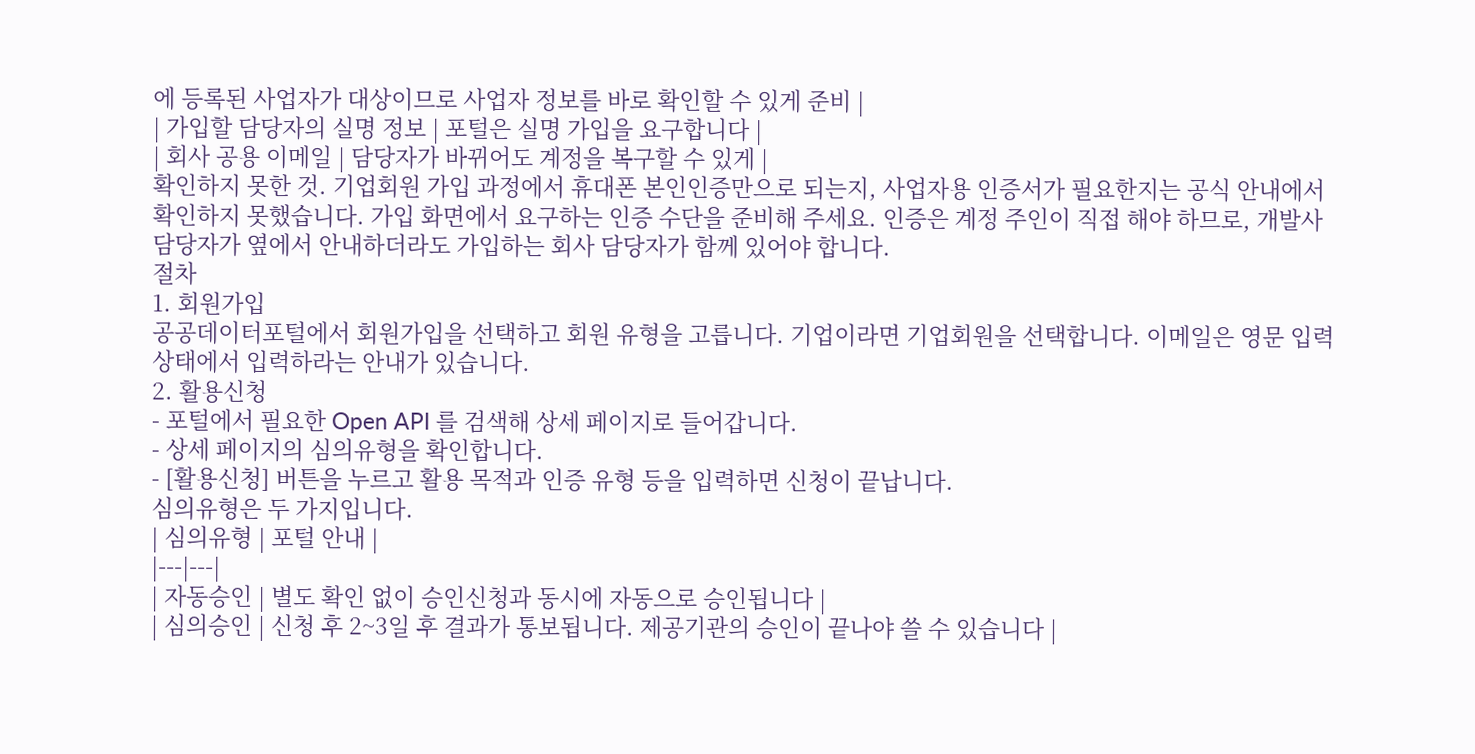에 등록된 사업자가 대상이므로 사업자 정보를 바로 확인할 수 있게 준비 |
| 가입할 담당자의 실명 정보 | 포털은 실명 가입을 요구합니다 |
| 회사 공용 이메일 | 담당자가 바뀌어도 계정을 복구할 수 있게 |
확인하지 못한 것. 기업회원 가입 과정에서 휴대폰 본인인증만으로 되는지, 사업자용 인증서가 필요한지는 공식 안내에서 확인하지 못했습니다. 가입 화면에서 요구하는 인증 수단을 준비해 주세요. 인증은 계정 주인이 직접 해야 하므로, 개발사 담당자가 옆에서 안내하더라도 가입하는 회사 담당자가 함께 있어야 합니다.
절차
1. 회원가입
공공데이터포털에서 회원가입을 선택하고 회원 유형을 고릅니다. 기업이라면 기업회원을 선택합니다. 이메일은 영문 입력 상태에서 입력하라는 안내가 있습니다.
2. 활용신청
- 포털에서 필요한 Open API 를 검색해 상세 페이지로 들어갑니다.
- 상세 페이지의 심의유형을 확인합니다.
- [활용신청] 버튼을 누르고 활용 목적과 인증 유형 등을 입력하면 신청이 끝납니다.
심의유형은 두 가지입니다.
| 심의유형 | 포털 안내 |
|---|---|
| 자동승인 | 별도 확인 없이 승인신청과 동시에 자동으로 승인됩니다 |
| 심의승인 | 신청 후 2~3일 후 결과가 통보됩니다. 제공기관의 승인이 끝나야 쓸 수 있습니다 |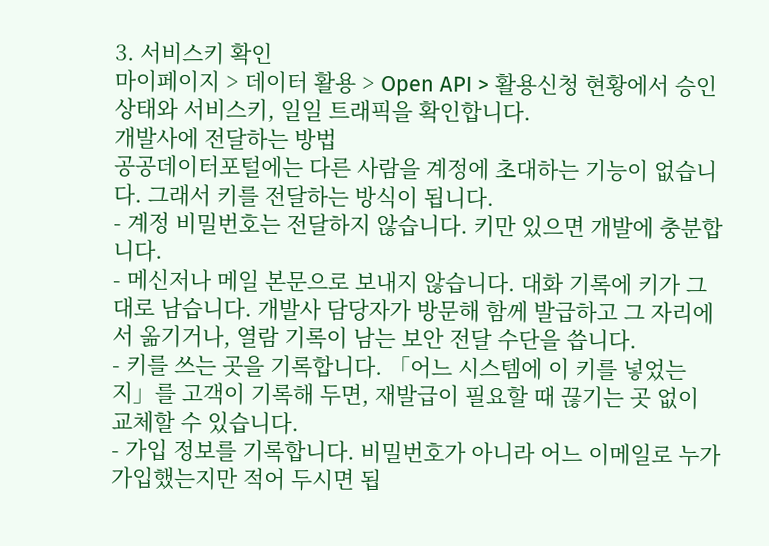3. 서비스키 확인
마이페이지 > 데이터 활용 > Open API > 활용신청 현황에서 승인 상태와 서비스키, 일일 트래픽을 확인합니다.
개발사에 전달하는 방법
공공데이터포털에는 다른 사람을 계정에 초대하는 기능이 없습니다. 그래서 키를 전달하는 방식이 됩니다.
- 계정 비밀번호는 전달하지 않습니다. 키만 있으면 개발에 충분합니다.
- 메신저나 메일 본문으로 보내지 않습니다. 대화 기록에 키가 그대로 남습니다. 개발사 담당자가 방문해 함께 발급하고 그 자리에서 옮기거나, 열람 기록이 남는 보안 전달 수단을 씁니다.
- 키를 쓰는 곳을 기록합니다. 「어느 시스템에 이 키를 넣었는지」를 고객이 기록해 두면, 재발급이 필요할 때 끊기는 곳 없이 교체할 수 있습니다.
- 가입 정보를 기록합니다. 비밀번호가 아니라 어느 이메일로 누가 가입했는지만 적어 두시면 됩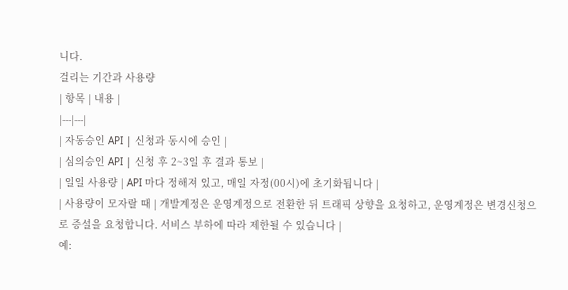니다.
걸리는 기간과 사용량
| 항목 | 내용 |
|---|---|
| 자동승인 API | 신청과 동시에 승인 |
| 심의승인 API | 신청 후 2~3일 후 결과 통보 |
| 일일 사용량 | API 마다 정해져 있고, 매일 자정(00시)에 초기화됩니다 |
| 사용량이 모자랄 때 | 개발계정은 운영계정으로 전환한 뒤 트래픽 상향을 요청하고, 운영계정은 변경신청으로 증설을 요청합니다. 서비스 부하에 따라 제한될 수 있습니다 |
예: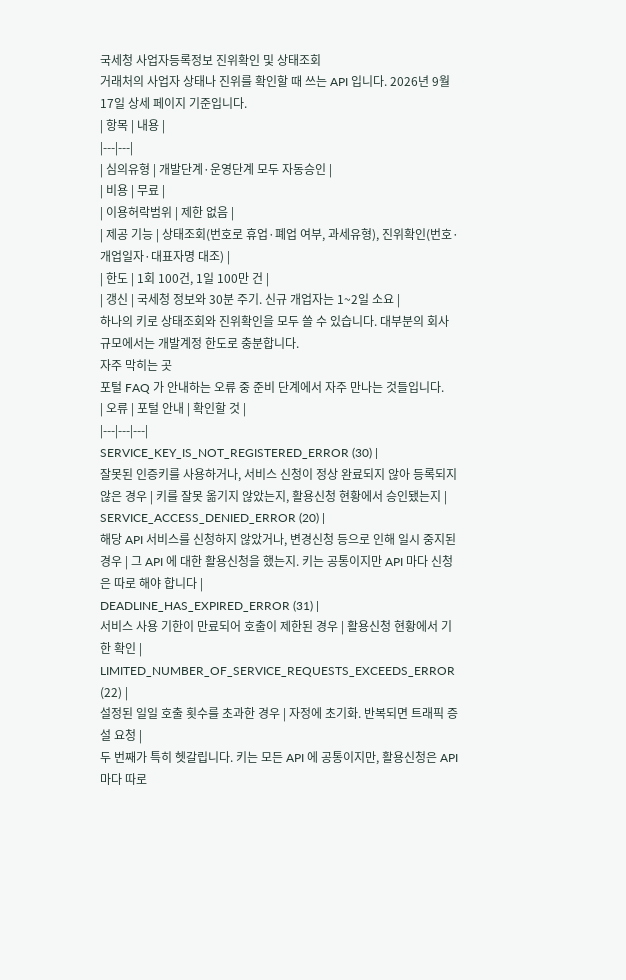국세청 사업자등록정보 진위확인 및 상태조회
거래처의 사업자 상태나 진위를 확인할 때 쓰는 API 입니다. 2026년 9월 17일 상세 페이지 기준입니다.
| 항목 | 내용 |
|---|---|
| 심의유형 | 개발단계·운영단계 모두 자동승인 |
| 비용 | 무료 |
| 이용허락범위 | 제한 없음 |
| 제공 기능 | 상태조회(번호로 휴업·폐업 여부, 과세유형), 진위확인(번호·개업일자·대표자명 대조) |
| 한도 | 1회 100건, 1일 100만 건 |
| 갱신 | 국세청 정보와 30분 주기. 신규 개업자는 1~2일 소요 |
하나의 키로 상태조회와 진위확인을 모두 쓸 수 있습니다. 대부분의 회사 규모에서는 개발계정 한도로 충분합니다.
자주 막히는 곳
포털 FAQ 가 안내하는 오류 중 준비 단계에서 자주 만나는 것들입니다.
| 오류 | 포털 안내 | 확인할 것 |
|---|---|---|
SERVICE_KEY_IS_NOT_REGISTERED_ERROR (30) |
잘못된 인증키를 사용하거나, 서비스 신청이 정상 완료되지 않아 등록되지 않은 경우 | 키를 잘못 옮기지 않았는지, 활용신청 현황에서 승인됐는지 |
SERVICE_ACCESS_DENIED_ERROR (20) |
해당 API 서비스를 신청하지 않았거나, 변경신청 등으로 인해 일시 중지된 경우 | 그 API 에 대한 활용신청을 했는지. 키는 공통이지만 API 마다 신청은 따로 해야 합니다 |
DEADLINE_HAS_EXPIRED_ERROR (31) |
서비스 사용 기한이 만료되어 호출이 제한된 경우 | 활용신청 현황에서 기한 확인 |
LIMITED_NUMBER_OF_SERVICE_REQUESTS_EXCEEDS_ERROR (22) |
설정된 일일 호출 횟수를 초과한 경우 | 자정에 초기화. 반복되면 트래픽 증설 요청 |
두 번째가 특히 헷갈립니다. 키는 모든 API 에 공통이지만, 활용신청은 API 마다 따로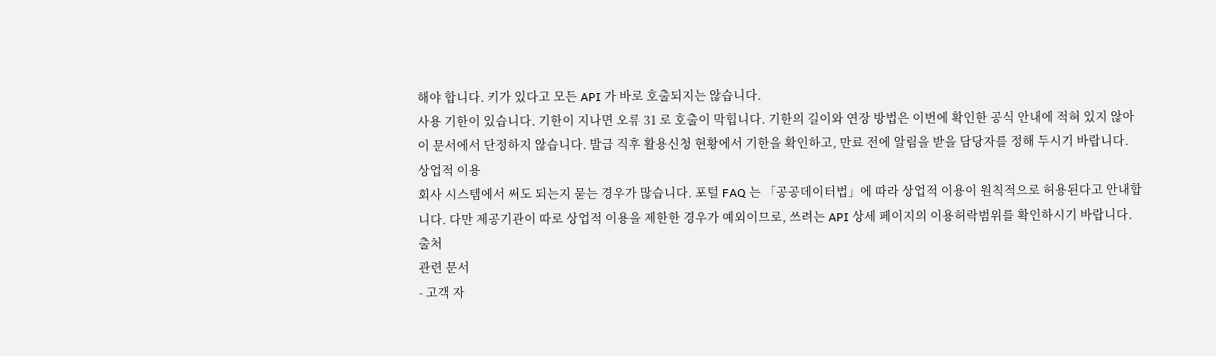해야 합니다. 키가 있다고 모든 API 가 바로 호출되지는 않습니다.
사용 기한이 있습니다. 기한이 지나면 오류 31 로 호출이 막힙니다. 기한의 길이와 연장 방법은 이번에 확인한 공식 안내에 적혀 있지 않아 이 문서에서 단정하지 않습니다. 발급 직후 활용신청 현황에서 기한을 확인하고, 만료 전에 알림을 받을 담당자를 정해 두시기 바랍니다.
상업적 이용
회사 시스템에서 써도 되는지 묻는 경우가 많습니다. 포털 FAQ 는 「공공데이터법」에 따라 상업적 이용이 원칙적으로 허용된다고 안내합니다. 다만 제공기관이 따로 상업적 이용을 제한한 경우가 예외이므로, 쓰려는 API 상세 페이지의 이용허락범위를 확인하시기 바랍니다.
출처
관련 문서
- 고객 자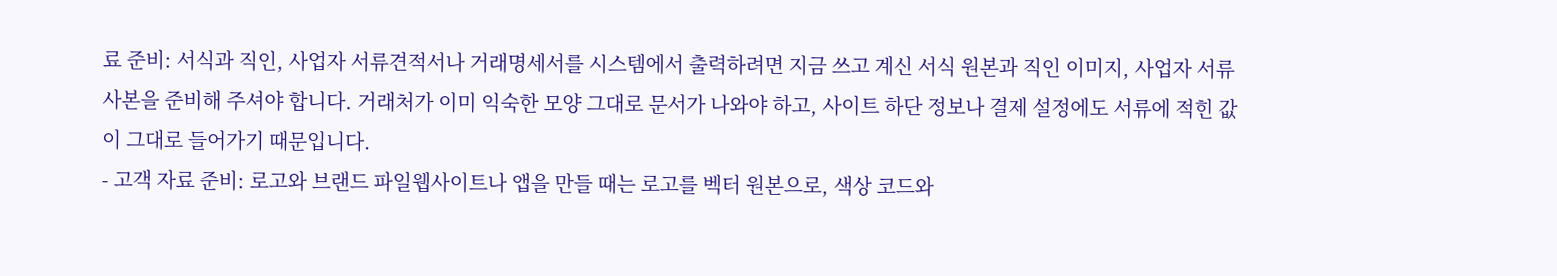료 준비: 서식과 직인, 사업자 서류견적서나 거래명세서를 시스템에서 출력하려면 지금 쓰고 계신 서식 원본과 직인 이미지, 사업자 서류 사본을 준비해 주셔야 합니다. 거래처가 이미 익숙한 모양 그대로 문서가 나와야 하고, 사이트 하단 정보나 결제 설정에도 서류에 적힌 값이 그대로 들어가기 때문입니다.
- 고객 자료 준비: 로고와 브랜드 파일웹사이트나 앱을 만들 때는 로고를 벡터 원본으로, 색상 코드와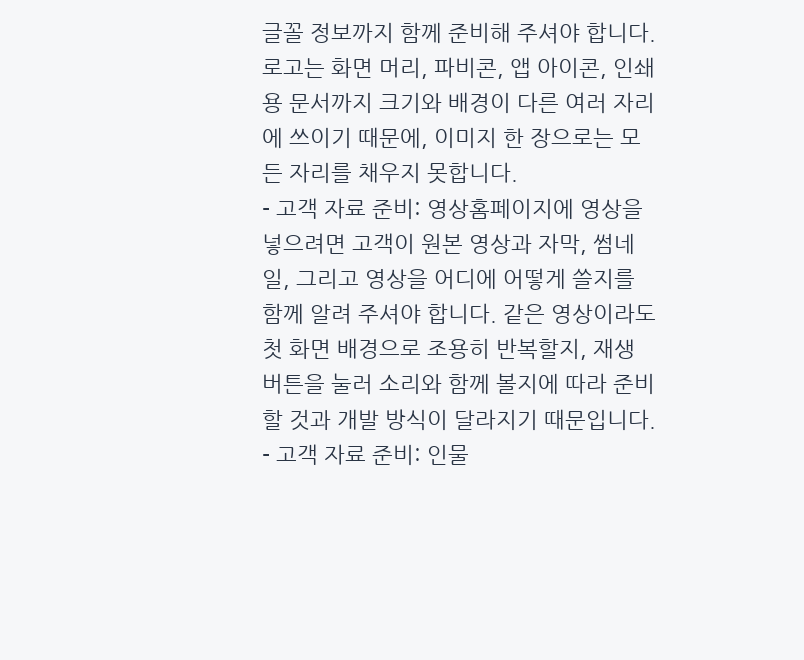글꼴 정보까지 함께 준비해 주셔야 합니다. 로고는 화면 머리, 파비콘, 앱 아이콘, 인쇄용 문서까지 크기와 배경이 다른 여러 자리에 쓰이기 때문에, 이미지 한 장으로는 모든 자리를 채우지 못합니다.
- 고객 자료 준비: 영상홈페이지에 영상을 넣으려면 고객이 원본 영상과 자막, 썸네일, 그리고 영상을 어디에 어떻게 쓸지를 함께 알려 주셔야 합니다. 같은 영상이라도 첫 화면 배경으로 조용히 반복할지, 재생 버튼을 눌러 소리와 함께 볼지에 따라 준비할 것과 개발 방식이 달라지기 때문입니다.
- 고객 자료 준비: 인물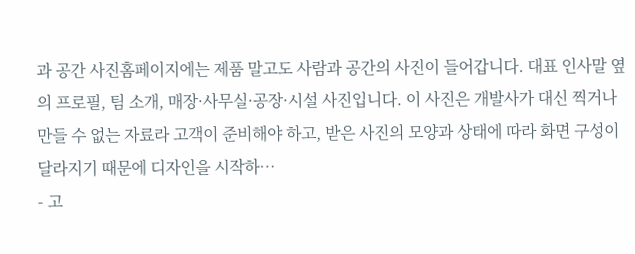과 공간 사진홈페이지에는 제품 말고도 사람과 공간의 사진이 들어갑니다. 대표 인사말 옆의 프로필, 팀 소개, 매장·사무실·공장·시설 사진입니다. 이 사진은 개발사가 대신 찍거나 만들 수 없는 자료라 고객이 준비해야 하고, 받은 사진의 모양과 상태에 따라 화면 구성이 달라지기 때문에 디자인을 시작하…
- 고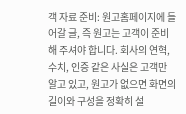객 자료 준비: 원고홈페이지에 들어갈 글, 즉 원고는 고객이 준비해 주셔야 합니다. 회사의 연혁, 수치, 인증 같은 사실은 고객만 알고 있고, 원고가 없으면 화면의 길이와 구성을 정확히 설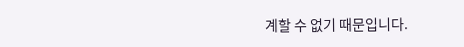계할 수 없기 때문입니다.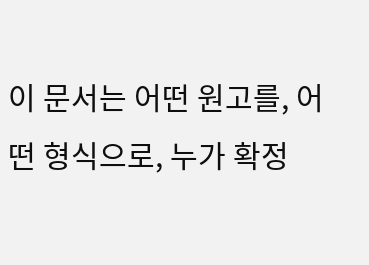이 문서는 어떤 원고를, 어떤 형식으로, 누가 확정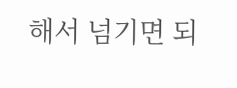해서 넘기면 되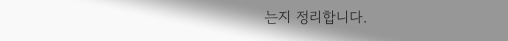는지 정리합니다.